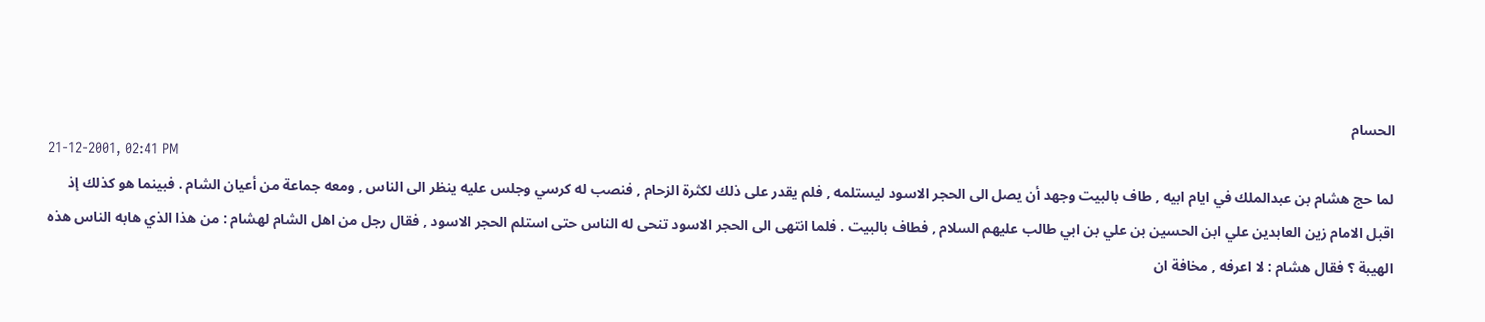الحسام
21-12-2001, 02:41 PM
لما حج هشام بن عبدالملك في ايام ابيه , طاف بالبيت وجهد أن يصل الى الحجر الاسود ليستلمه , فلم يقدر على ذلك لكثرة الزحام , فنصب له كرسي وجلس عليه ينظر الى الناس , ومعه جماعة من أعيان الشام . فبينما هو كذلك إذ اقبل الامام زين العابدين علي ابن الحسين بن علي بن ابي طالب عليهم السلام , فطاف بالبيت . فلما انتهى الى الحجر الاسود تنحى له الناس حتى استلم الحجر الاسود , فقال رجل من اهل الشام لهشام : من هذا الذي هابه الناس هذه الهيبة ؟ فقال هشام : لا اعرفه , مخافة ان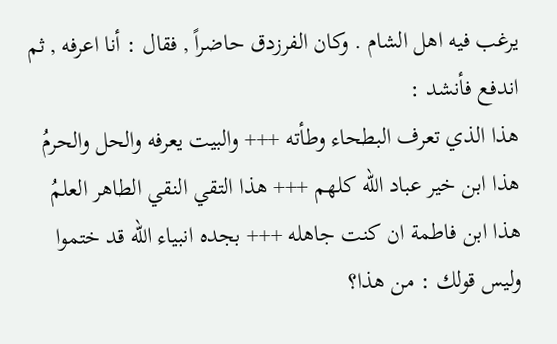يرغب فيه اهل الشام . وكان الفرزدق حاضراً , فقال : أنا اعرفه , ثم اندفع فأنشد :
هذا الذي تعرف البطحاء وطأته +++ والبيت يعرفه والحل والحرمُ
هذا ابن خير عباد الله كلهم +++ هذا التقي النقي الطاهر العلمُ
هذا ابن فاطمة ان كنت جاهله +++ بجده انبياء الله قد ختموا
وليس قولك : من هذا؟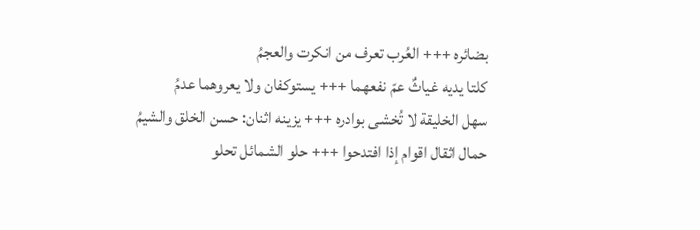بضائره +++ العُرب تعرف من انكرت والعجمُ
كلتا يديه غياثٌ عمّ نفعهما +++ يستوكفان ولا يعروهما عدمُ
سهل الخليقة لا تُخشى بوادره +++ يزينه اثنان: حسن الخلق والشيمُ
حمال اثقال اقوام إذا افتدحوا +++ حلو الشمائل تحلو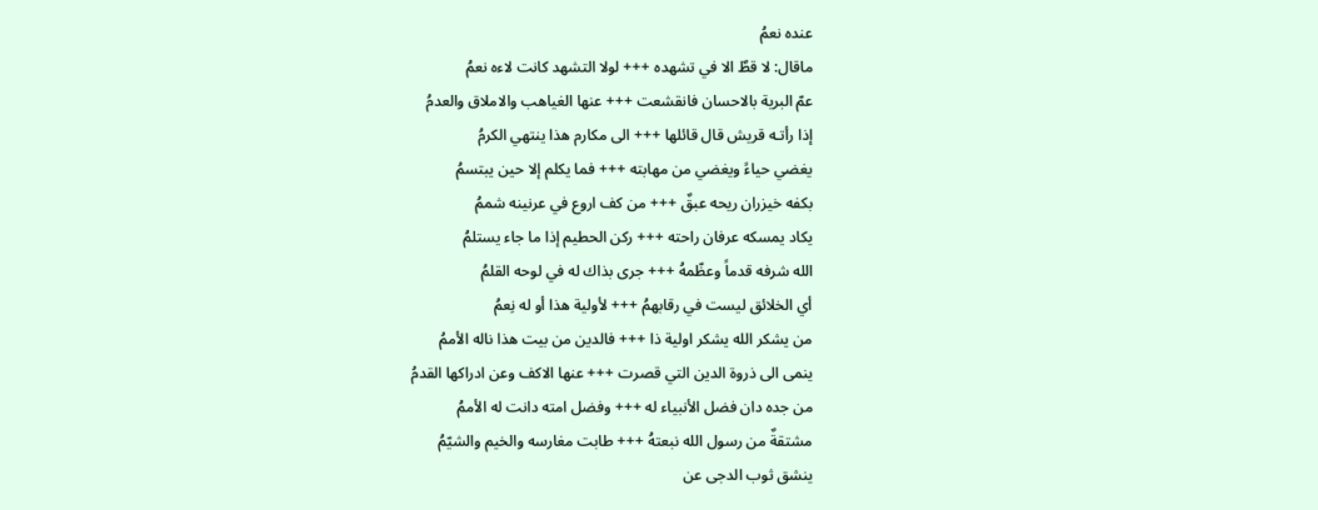عنده نعمُ
ماقال: لا قطٌ الا في تشهده +++ لولا التشهد كانت لاءه نعمُ
عمّ البرية بالاحسان فانقشعت +++ عنها الغياهب والاملاق والعدمُ
إذا رأتـه قريش قال قائلها +++ الى مكارم هذا ينتهي الكرمُ
يغضي حياءً ويغضي من مهابته +++ فما يكلم إلا حين يبتسمُ
بكفه خيزران ريحه عبقٌ +++ من كف اروع في عرنينه شممُ
يكاد يمسكه عرفان راحته +++ ركن الحطيم إذا ما جاء يستلمُ
الله شرفه قدماً وعظّمهُ +++ جرى بذاك له في لوحه القلمُ
أي الخلائق ليست في رقابهمُ +++ لأولية هذا أو له نِعمُ
من يشكر الله يشكر اولية ذا +++ فالدين من بيت هذا ناله الأممُ
ينمى الى ذروة الدين التي قصرت +++ عنها الاكف وعن ادراكها القدمُ
من جده دان فضل الأنبياء له +++ وفضل امته دانت له الأممُ
مشتقةٌ من رسول الله نبعتهُ +++ طابت مغارسه والخيم والشيّمُ
ينشق ثوب الدجى عن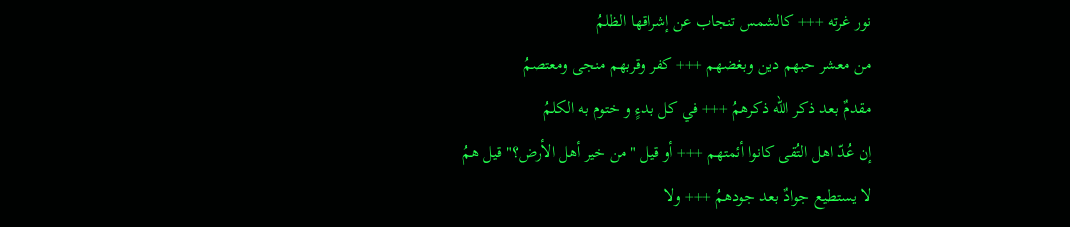نور غرته +++ كالشمس تنجاب عن إشراقها الظلمُ
من معشر حبهم دين وبغضهم +++ كفر وقربهم منجى ومعتصمُ
مقدمٌ بعد ذكر الله ذكرهمُ +++ في كل بدءٍ و ختوم به الكلمُ
إن عُدّ اهل التُقى كانوا أئمتهم +++ أو قيل "من خير أهل الأرض؟" قيل همُ
لا يستطيع جوادٌ بعد جودهمُ +++ ولا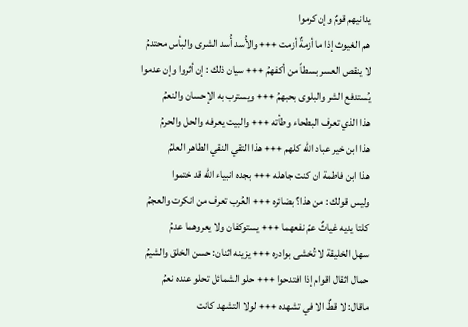يدانيهم قومٌ وإن كرموا
هم الغيوث إذا ما أزمةٌ أزمت +++ والأُسد أُسد الشرى والبأس محتدمُ
لا ينقص العسر بسطاً من أكفهمُ +++ سيان ذلك : إن أثروا وإن عدموا
يُستدفع الشر والبلوى بحبهمُ +++ ويسترب به الإحسان والنعمُ
هذا الذي تعرف البطحاء وطأته +++ والبيت يعرفه والحل والحرمُ
هذا ابن خير عباد الله كلهم +++ هذا التقي النقي الطاهر العلمُ
هذا ابن فاطمة ان كنت جاهله +++ بجده انبياء الله قد ختموا
وليس قولك : من هذا؟ بضائره +++ العُرب تعرف من انكرت والعجمُ
كلتا يديه غياثٌ عمّ نفعهما +++ يستوكفان ولا يعروهما عدمُ
سهل الخليقة لا تُخشى بوادره +++ يزينه اثنان: حسن الخلق والشيمُ
حمال اثقال اقوام إذا افتدحوا +++ حلو الشمائل تحلو عنده نعمُ
ماقال: لا قطٌ الا في تشهده +++ لولا التشهد كانت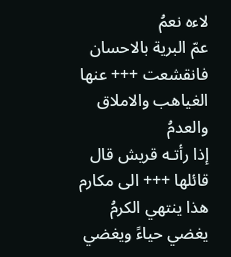لاءه نعمُ
عمّ البرية بالاحسان فانقشعت +++ عنها الغياهب والاملاق والعدمُ
إذا رأتـه قريش قال قائلها +++ الى مكارم هذا ينتهي الكرمُ
يغضي حياءً ويغضي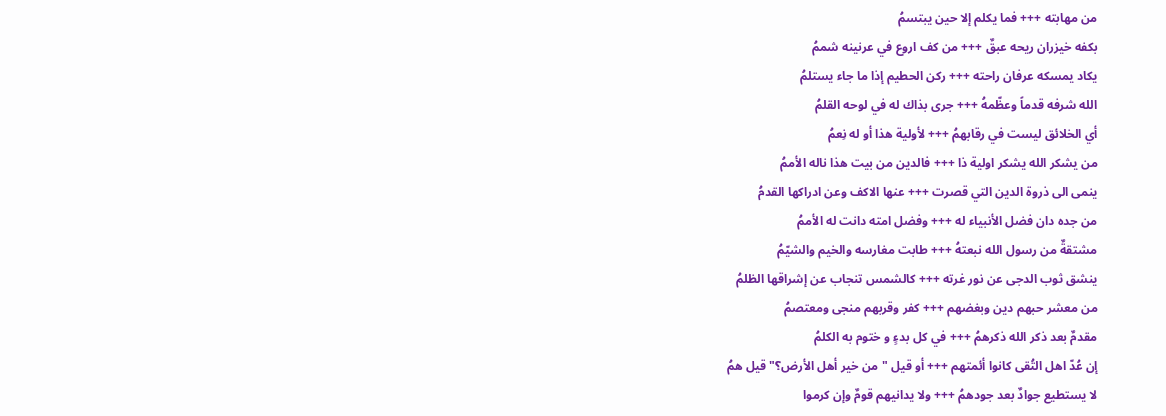من مهابته +++ فما يكلم إلا حين يبتسمُ
بكفه خيزران ريحه عبقٌ +++ من كف اروع في عرنينه شممُ
يكاد يمسكه عرفان راحته +++ ركن الحطيم إذا ما جاء يستلمُ
الله شرفه قدماً وعظّمهُ +++ جرى بذاك له في لوحه القلمُ
أي الخلائق ليست في رقابهمُ +++ لأولية هذا أو له نِعمُ
من يشكر الله يشكر اولية ذا +++ فالدين من بيت هذا ناله الأممُ
ينمى الى ذروة الدين التي قصرت +++ عنها الاكف وعن ادراكها القدمُ
من جده دان فضل الأنبياء له +++ وفضل امته دانت له الأممُ
مشتقةٌ من رسول الله نبعتهُ +++ طابت مغارسه والخيم والشيّمُ
ينشق ثوب الدجى عن نور غرته +++ كالشمس تنجاب عن إشراقها الظلمُ
من معشر حبهم دين وبغضهم +++ كفر وقربهم منجى ومعتصمُ
مقدمٌ بعد ذكر الله ذكرهمُ +++ في كل بدءٍ و ختوم به الكلمُ
إن عُدّ اهل التُقى كانوا أئمتهم +++ أو قيل "من خير أهل الأرض؟" قيل همُ
لا يستطيع جوادٌ بعد جودهمُ +++ ولا يدانيهم قومٌ وإن كرموا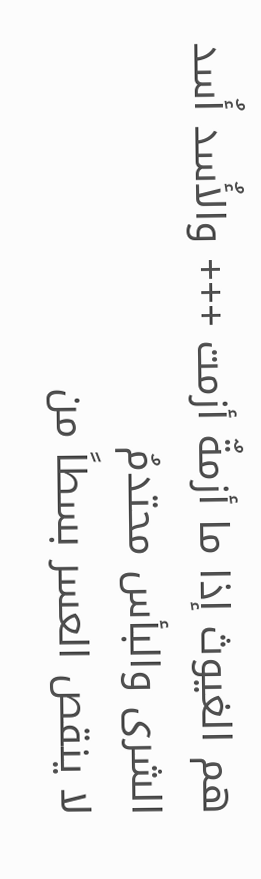هم الغيوث إذا ما أزمةٌ أزمت +++ والأُسد أُسد الشرى والبأس محتدمُ
لا ينقص العسر بسطاً من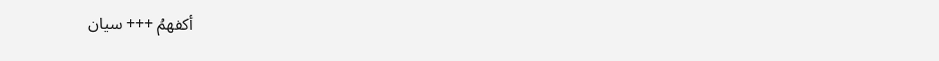أكفهمُ +++ سيان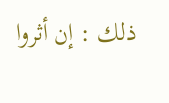ذلك : إن أثروا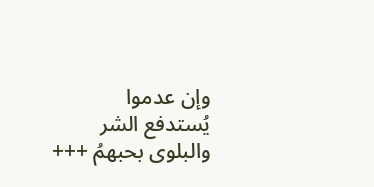وإن عدموا
يُستدفع الشر والبلوى بحبهمُ +++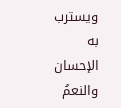ويسترب به الإحسان والنعمُ